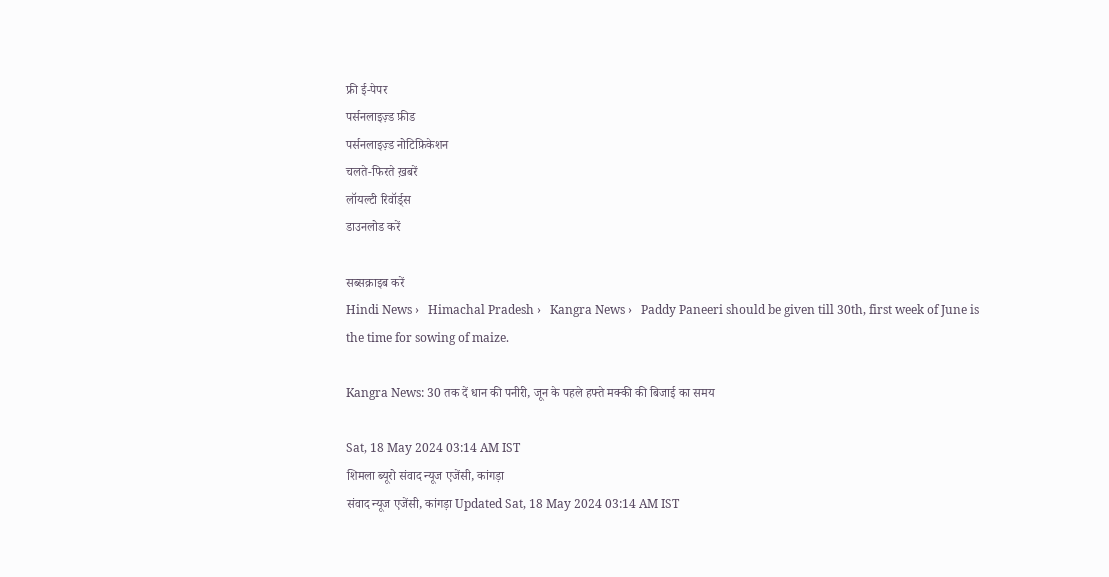फ्री ई-पेपर
पर्सनलाइज़्ड फ़ीड
पर्सनलाइज़्ड नोटिफ़िकेशन
चलते-फिरते ख़बरें
लॉयल्टी रिवॉर्ड्स
डाउनलोड करें

सब्सक्राइब करें
Hindi News ›   Himachal Pradesh ›   Kangra News ›   Paddy Paneeri should be given till 30th, first week of June is the time for sowing of maize.

Kangra News: 30 तक दें धान की पनीरी, जून के पहले हफ्ते मक्की की बिजाई का समय

Sat, 18 May 2024 03:14 AM IST
शिमला ब्यूरो संवाद न्यूज एजेंसी, कांगड़ा
संवाद न्यूज एजेंसी, कांगड़ा Updated Sat, 18 May 2024 03:14 AM IST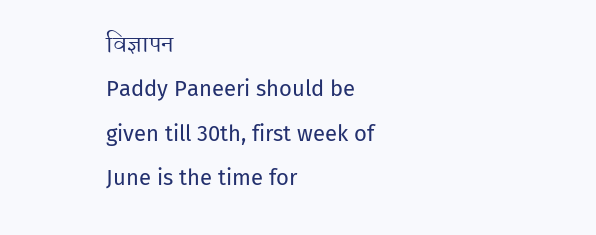विज्ञापन
Paddy Paneeri should be given till 30th, first week of June is the time for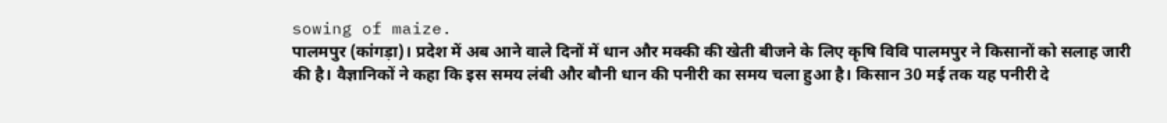sowing of maize.
पालमपुर (कांगड़ा)। प्रदेश में अब आने वाले दिनों में धान और मक्की की खेती बीजने के लिए कृषि विवि पालमपुर ने किसानों को सलाह जारी की है। वैज्ञानिकों ने कहा कि इस समय लंबी और बौनी धान की पनीरी का समय चला हुआ है। किसान 30 मई तक यह पनीरी दे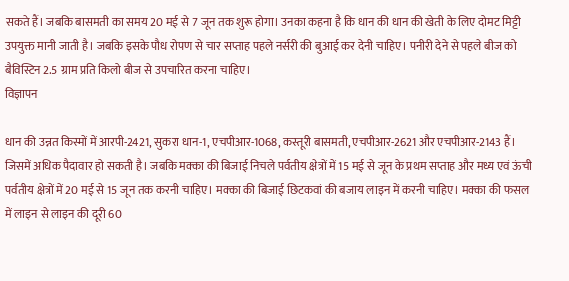सकते हैं। जबकि बासमती का समय 20 मई से 7 जून तक शुरू होगा। उनका कहना है कि धान की धान की खेती के लिए दोमट मिट्टी उपयुक्त मानी जाती है। जबकि इसके पौध रोपण से चार सप्ताह पहले नर्सरी की बुआई कर देनी चाहिए। पनीरी देने से पहले बीज को बैविस्टिन 2.5 ग्राम प्रति किलो बीज से उपचारित करना चाहिए।
विज्ञापन

धान की उन्नत किस्मों में आरपी-2421, सुकरा धान-1, एचपीआर-1068, कस्तूरी बासमती, एचपीआर-2621 और एचपीआर-2143 हैं। जिसमें अधिक पैदावार हो सकती है। जबकि मक्का की बिजाई निचले पर्वतीय क्षेत्रों में 15 मई से जून के प्रथम सप्ताह और मध्य एवं ऊंची पर्वतीय क्षेत्रों में 20 मई से 15 जून तक करनी चाहिए। मक्का की बिजाई छिटकवां की बजाय लाइन में करनी चाहिए। मक्का की फसल में लाइन से लाइन की दूरी 60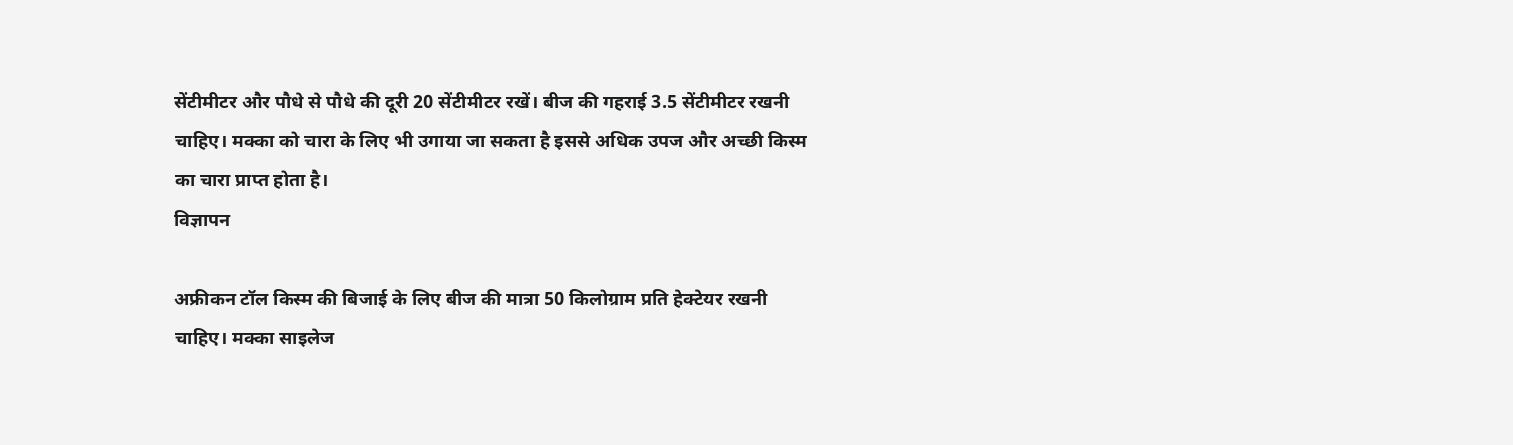सेंटीमीटर और पौधे से पौधे की दूरी 20 सेंटीमीटर रखें। बीज की गहराई 3.5 सेंटीमीटर रखनी चाहिए। मक्का को चारा के लिए भी उगाया जा सकता है इससे अधिक उपज और अच्छी किस्म का चारा प्राप्त होता है।
विज्ञापन

अफ्रीकन टॉल किस्म की बिजाई के लिए बीज की मात्रा 50 किलोग्राम प्रति हेक्टेयर रखनी चाहिए। मक्का साइलेज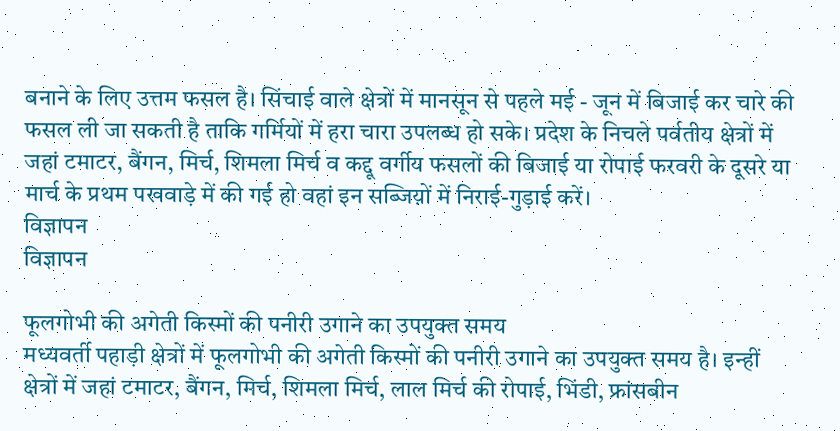बनाने के लिए उत्तम फसल है। सिंचाई वाले क्षेत्रों में मानसून से पहले मई - जून में बिजाई कर चारे की फसल ली जा सकती है ताकि गर्मियों में हरा चारा उपलब्ध हो सके। प्रदेश के निचले पर्वतीय क्षेत्रों में जहां टमाटर, बैंगन, मिर्च, शिमला मिर्च व कद्दू वर्गीय फसलों की बिजाई या रोपाई फरवरी के दूसरे या मार्च के प्रथम पखवाड़े में की गई हो वहां इन सब्जिय़ों में निराई-गुड़ाई करें।
विज्ञापन
विज्ञापन

फूलगोभी की अगेती किस्मों की पनीरी उगाने का उपयुक्त समय
मध्यवर्ती पहाड़ी क्षेत्रों में फूलगोभी की अगेती किस्मों की पनीरी उगाने का उपयुक्त समय है। इन्हीं क्षेत्रों में जहां टमाटर, बैंगन, मिर्च, शिमला मिर्च, लाल मिर्च की रोपाई, भिंडी, फ्रांसबीन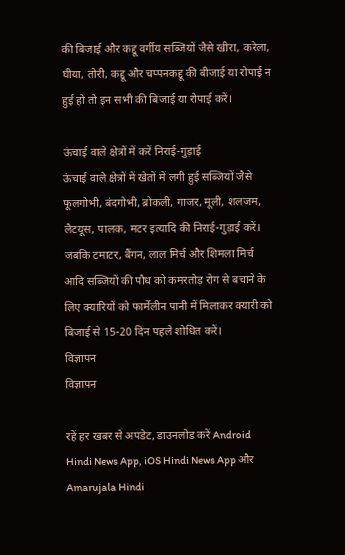की बिजाई और कद्दू वर्गीय सब्जियों जैसे खीरा, करेला, घीया, तोरी, कद्दू और चप्पनकद्दू की बीजाई या रोपाई न हुई हो तो इन सभी की बिजाई या रोपाई करें।

ऊंचाई वाले क्षेत्रों में करें निराई-गुड़ाई
ऊंचाई वाले क्षेत्रों में खेतों में लगी हुई सब्जियों जैसे फूलगोभी, बंदगोभी, ब्रोकली, गाजर, मूली, शलजम, लैटयूस, पालक, मटर इत्यादि की निराई-गुड़ाई करें। जबकि टमाटर, बैंगन, लाल मिर्च और शिमला मिर्च आदि सब्जियों की पौध को कमरतोड़ रोग से बचाने के लिए क्यारियों को फार्मेलीन पानी में मिलाकर क्यारी को बिजाई से 15-20 दिन पहले शोधित करें।
विज्ञापन
विज्ञापन

रहें हर खबर से अपडेट, डाउनलोड करें Android Hindi News App, iOS Hindi News App और Amarujala Hindi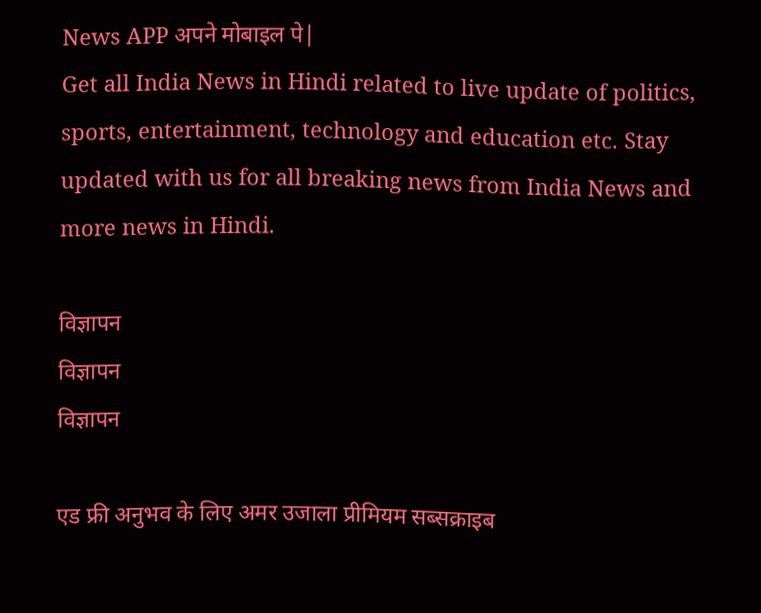News APP अपने मोबाइल पे|
Get all India News in Hindi related to live update of politics, sports, entertainment, technology and education etc. Stay updated with us for all breaking news from India News and more news in Hindi.

विज्ञापन
विज्ञापन
विज्ञापन

एड फ्री अनुभव के लिए अमर उजाला प्रीमियम सब्सक्राइब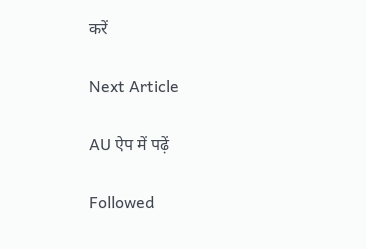करें

Next Article

AU ऐप में पढ़ें

Followed